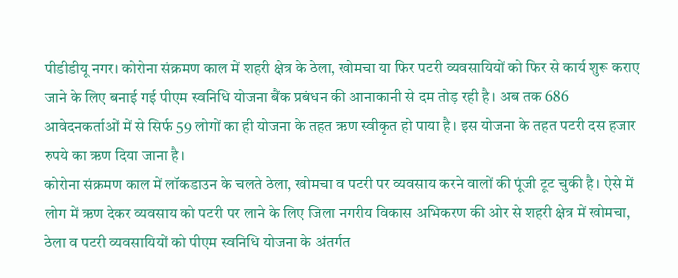पीडीडीयू नगर। कोरोना संक्रमण काल में शहरी क्षेत्र के ठेला, खोमचा या फिर पटरी व्यवसायियों को फिर से कार्य शुरू कराए जाने के लिए बनाई गई पीएम स्वनिधि योजना बैंक प्रबंधन की आनाकानी से दम तोड़ रही है। अब तक 686 आवेदनकर्ताओं में से सिर्फ 59 लोगों का ही योजना के तहत ऋण स्वीकृत हो पाया है। इस योजना के तहत पटरी दस हजार रुपये का ऋण दिया जाना है।
कोरोना संक्रमण काल में लॉकडाउन के चलते ठेला, खोमचा व पटरी पर व्यवसाय करने वालों की पूंजी टूट चुकी है। ऐसे में लोग में ऋण देकर व्यवसाय को पटरी पर लाने के लिए जिला नगरीय विकास अभिकरण की ओर से शहरी क्षेत्र में खोमचा, ठेला व पटरी व्यवसायियों को पीएम स्वनिधि योजना के अंतर्गत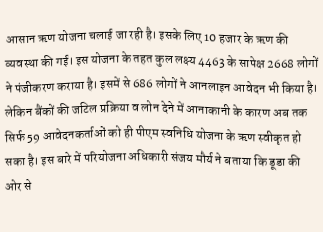आसान ऋण योजना चलाई जा रही है। इसके लिए 10 हजार के ऋण की व्यवस्था की गई। इस योजना के तहत कुल लक्ष्य 4463 के सापेक्ष 2668 लोगों ने पंजीकरण कराया है। इसमें से 686 लोगों ने आनलाइन आवेदन भी किया है। लेकिन बैंकों की जटिल प्रक्रिया व लोन देने में आनाकानी के कारण अब तक सिर्फ 59 आवेदनकर्ताओं को ही पीएम स्वनिधि योजना के ऋण स्वीकृत हो सका है। इस बारे में परियोजना अधिकारी संजय मौर्य ने बताया कि डूडा की ओर से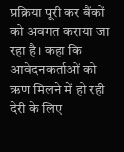प्रक्रिया पूरी कर बैंकों को अवगत कराया जा रहा है। कहा कि आवेदनकर्ताओं को ऋण मिलने में हो रही देरी के लिए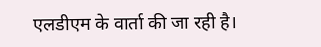एलडीएम के वार्ता की जा रही है।